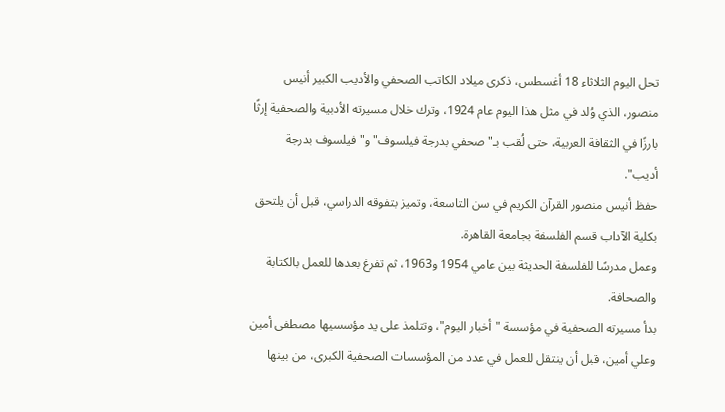تحل اليوم الثلاثاء 18 أغسطس، ذكرى ميلاد الكاتب الصحفي والأديب الكبير أنيس منصور، الذي وُلد في مثل هذا اليوم عام 1924، وترك خلال مسيرته الأدبية والصحفية إرثًا بارزًا في الثقافة العربية، حتى لُقب بـ"صحفي بدرجة فيلسوف" و"فيلسوف بدرجة أديب".
حفظ أنيس منصور القرآن الكريم في سن التاسعة، وتميز بتفوقه الدراسي، قبل أن يلتحق بكلية الآداب قسم الفلسفة بجامعة القاهرة.
وعمل مدرسًا للفلسفة الحديثة بين عامي 1954 و1963، ثم تفرغ بعدها للعمل بالكتابة والصحافة.
بدأ مسيرته الصحفية في مؤسسة "أخبار اليوم"، وتتلمذ على يد مؤسسيها مصطفى أمين وعلي أمين، قبل أن ينتقل للعمل في عدد من المؤسسات الصحفية الكبرى، من بينها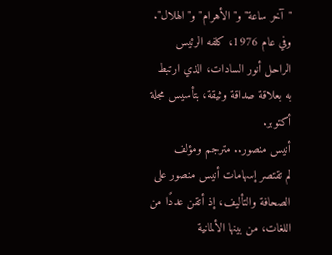"آخر ساعة" و"الأهرام" و"الهلال".
وفي عام 1976، كلفه الرئيس الراحل أنور السادات، الذي ارتبط به بعلاقة صداقة وثيقة، بتأسيس مجلة أكتوبر.
أنيس منصور.. مترجم ومؤلف
لم تقتصر إسهامات أنيس منصور على الصحافة والتأليف، إذ أتقن عددًا من اللغات، من بينها الألمانية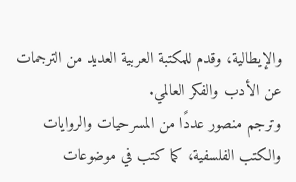والإيطالية، وقدم للمكتبة العربية العديد من الترجمات عن الأدب والفكر العالمي.
وترجم منصور عددًا من المسرحيات والروايات والكتب الفلسفية، كما كتب في موضوعات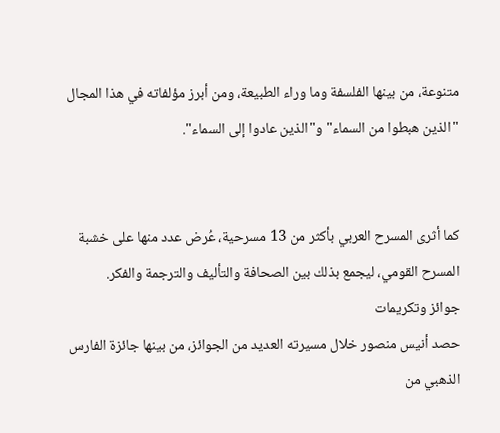متنوعة، من بينها الفلسفة وما وراء الطبيعة، ومن أبرز مؤلفاته في هذا المجال "الذين هبطوا من السماء" و"الذين عادوا إلى السماء".


كما أثرى المسرح العربي بأكثر من 13 مسرحية، عُرض عدد منها على خشبة المسرح القومي، ليجمع بذلك بين الصحافة والتأليف والترجمة والفكر.
جوائز وتكريمات
حصد أنيس منصور خلال مسيرته العديد من الجوائز، من بينها جائزة الفارس الذهبي من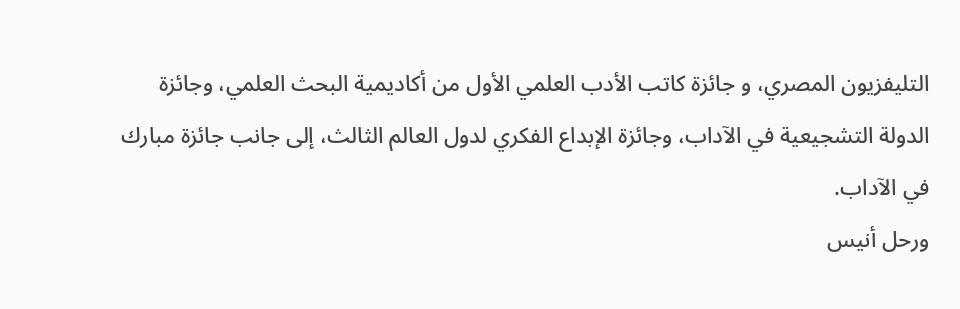التليفزيون المصري، و جائزة كاتب الأدب العلمي الأول من أكاديمية البحث العلمي، وجائزة الدولة التشجيعية في الآداب، وجائزة الإبداع الفكري لدول العالم الثالث، إلى جانب جائزة مبارك في الآداب.
ورحل أنيس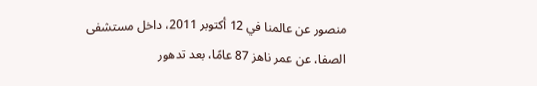منصور عن عالمنا في 12 أكتوبر 2011، داخل مستشفى الصفا، عن عمر ناهز 87 عامًا، بعد تدهور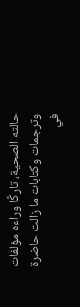حالته الصحية، تاركًا وراءه مؤلفات وترجمات وكتابات ما زالت حاضرة في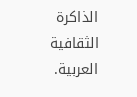الذاكرة الثقافية العربية.